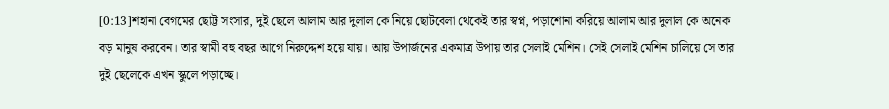[0:13]শহানা বেগমের ছোট্ট সংসার, দুই ছেলে আলাম আর দুলাল কে নিয়ে ছোটবেলা থেকেই তার স্বপ্ন, পড়াশোনা করিয়ে আলাম আর দুলাল কে অনেক বড় মানুষ করবেন। তার স্বামী বহু বছর আগে নিরুদ্দেশ হয়ে যায়। আয় উপার্জনের একমাত্র উপায় তার সেলাই মেশিন। সেই সেলাই মেশিন চালিয়ে সে তার দুই ছেলেকে এখন স্কুলে পড়াচ্ছে।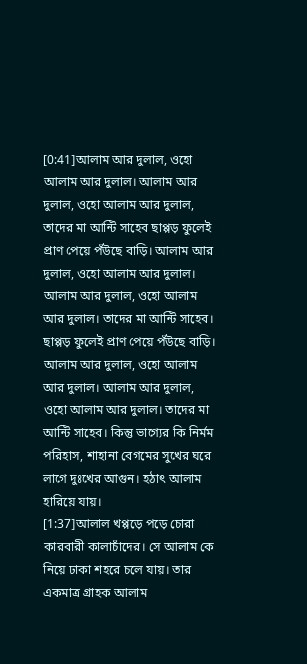[0:41]আলাম আর দুলাল, ওহো আলাম আর দুলাল। আলাম আর দুলাল, ওহো আলাম আর দুলাল, তাদের মা আন্টি সাহেব ছাপ্পড় ফুলেই প্রাণ পেয়ে পঁউছে বাড়ি। আলাম আর দুলাল, ওহো আলাম আর দুলাল। আলাম আর দুলাল, ওহো আলাম আর দুলাল। তাদের মা আন্টি সাহেব। ছাপ্পড় ফুলেই প্রাণ পেয়ে পঁউছে বাড়ি। আলাম আর দুলাল, ওহো আলাম আর দুলাল। আলাম আর দুলাল, ওহো আলাম আর দুলাল। তাদের মা আন্টি সাহেব। কিন্তু ভাগ্যের কি নির্মম পরিহাস, শাহানা বেগমের সুখের ঘরে লাগে দুঃখের আগুন। হঠাৎ আলাম হারিয়ে যায়।
[1:37]আলাল খপ্পড়ে পড়ে চোরা কারবারী কালাচাঁদের। সে আলাম কে নিয়ে ঢাকা শহরে চলে যায়। তার একমাত্র গ্রাহক আলাম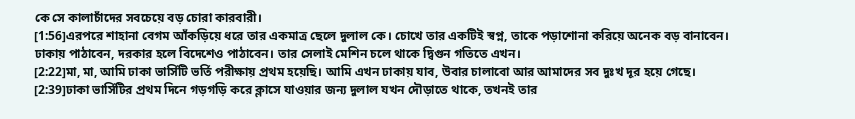কে সে কালাচাঁদের সবচেয়ে বড় চোরা কারবারী।
[1:56]এরপরে শাহানা বেগম আঁকড়িয়ে ধরে তার একমাত্র ছেলে দুলাল কে। চোখে তার একটিই স্বপ্ন, তাকে পড়াশোনা করিয়ে অনেক বড় বানাবেন। ঢাকায় পাঠাবেন, দরকার হলে বিদেশেও পাঠাবেন। তার সেলাই মেশিন চলে থাকে দ্বিগুন গতিতে এখন।
[2:22]মা, মা, আমি ঢাকা ভার্সিটি ভর্তি পরীক্ষায় প্রথম হয়েছি। আমি এখন ঢাকায় যাব, উবার চালাবো আর আমাদের সব দুঃখ দূর হয়ে গেছে।
[2:39]ঢাকা ভার্সিটির প্রথম দিনে গড়গড়ি করে ক্লাসে যাওয়ার জন্য দুলাল যখন দৌড়াতে থাকে, তখনই তার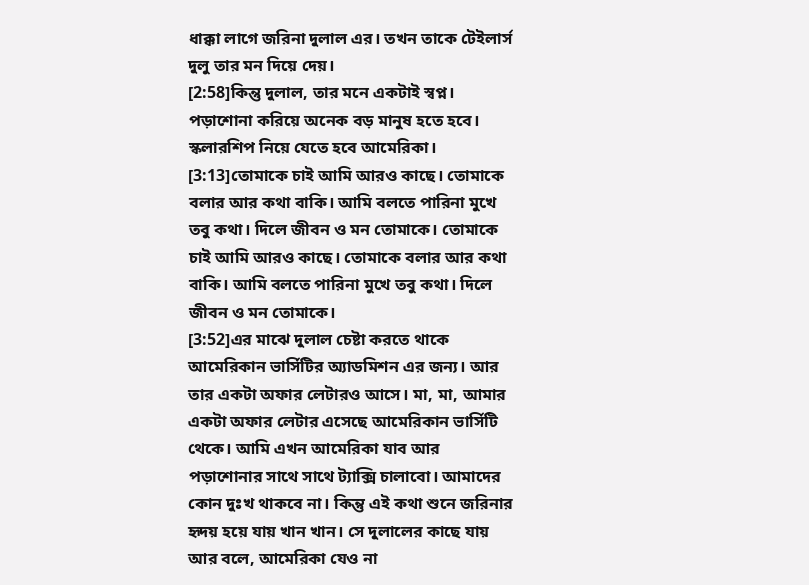ধাক্কা লাগে জরিনা দুলাল এর। তখন তাকে টেইলার্স দুলু তার মন দিয়ে দেয়।
[2:58]কিন্তু দুলাল, তার মনে একটাই স্বপ্ন। পড়াশোনা করিয়ে অনেক বড় মানুষ হতে হবে। স্কলারশিপ নিয়ে যেতে হবে আমেরিকা।
[3:13]তোমাকে চাই আমি আরও কাছে। তোমাকে বলার আর কথা বাকি। আমি বলতে পারিনা মুখে তবু কথা। দিলে জীবন ও মন তোমাকে। তোমাকে চাই আমি আরও কাছে। তোমাকে বলার আর কথা বাকি। আমি বলতে পারিনা মুখে তবু কথা। দিলে জীবন ও মন তোমাকে।
[3:52]এর মাঝে দুলাল চেষ্টা করতে থাকে আমেরিকান ভার্সিটির অ্যাডমিশন এর জন্য। আর তার একটা অফার লেটারও আসে। মা, মা, আমার একটা অফার লেটার এসেছে আমেরিকান ভার্সিটি থেকে। আমি এখন আমেরিকা যাব আর পড়াশোনার সাথে সাথে ট্যাক্সি চালাবো। আমাদের কোন দুঃখ থাকবে না। কিন্তু এই কথা শুনে জরিনার হৃদয় হয়ে যায় খান খান। সে দুলালের কাছে যায় আর বলে, আমেরিকা যেও না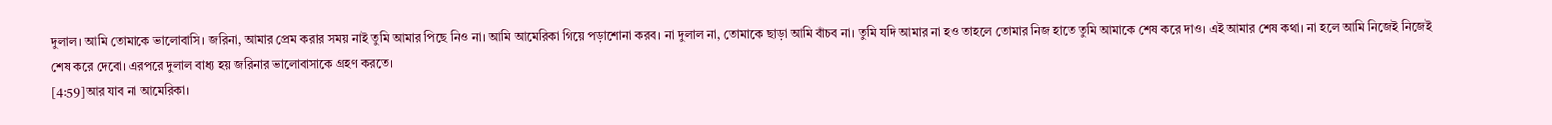দুলাল। আমি তোমাকে ভালোবাসি। জরিনা, আমার প্রেম করার সময় নাই তুমি আমার পিছে নিও না। আমি আমেরিকা গিয়ে পড়াশোনা করব। না দুলাল না, তোমাকে ছাড়া আমি বাঁচব না। তুমি যদি আমার না হও তাহলে তোমার নিজ হাতে তুমি আমাকে শেষ করে দাও। এই আমার শেষ কথা। না হলে আমি নিজেই নিজেই শেষ করে দেবো। এরপরে দুলাল বাধ্য হয় জরিনার ভালোবাসাকে গ্রহণ করতে।
[4:59]আর যাব না আমেরিকা।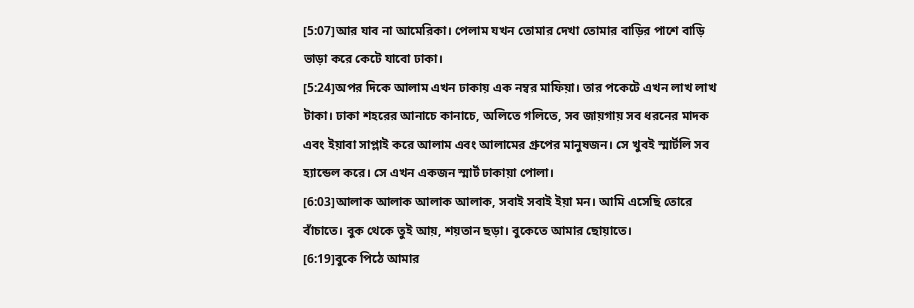[5:07]আর যাব না আমেরিকা। পেলাম যখন তোমার দেখা তোমার বাড়ির পাশে বাড়ি ভাড়া করে কেটে যাবো ঢাকা।
[5:24]অপর দিকে আলাম এখন ঢাকায় এক নম্বর মাফিয়া। তার পকেটে এখন লাখ লাখ টাকা। ঢাকা শহরের আনাচে কানাচে, অলিতে গলিতে, সব জায়গায় সব ধরনের মাদক এবং ইয়াবা সাপ্লাই করে আলাম এবং আলামের গ্রুপের মানুষজন। সে খুবই স্মার্টলি সব হ্যান্ডেল করে। সে এখন একজন স্মার্ট ঢাকায়া পোলা।
[6:03]আলাক আলাক আলাক আলাক, সবাই সবাই ইয়া মন। আমি এসেছি তোরে বাঁচাতে। বুক থেকে তুই আয়, শয়তান ছড়া। বুকেতে আমার ছোয়াতে।
[6:19]বুকে পিঠে আমার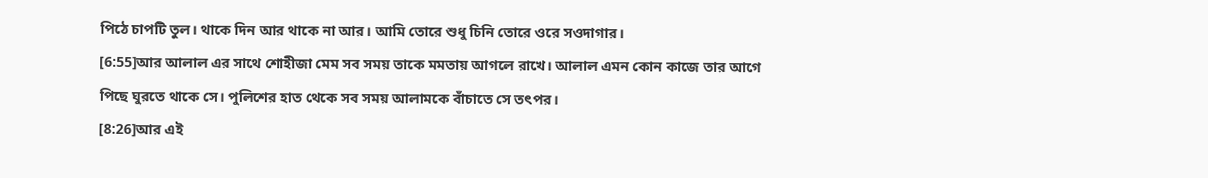পিঠে চাপটি তুল। থাকে দিন আর থাকে না আর। আমি তোরে শুধু চিনি তোরে ওরে সওদাগার।
[6:55]আর আলাল এর সাথে শোহীজা মেম সব সময় তাকে মমতায় আগলে রাখে। আলাল এমন কোন কাজে তার আগে পিছে ঘুরতে থাকে সে। পুলিশের হাত থেকে সব সময় আলামকে বাঁচাতে সে তৎপর।
[8:26]আর এই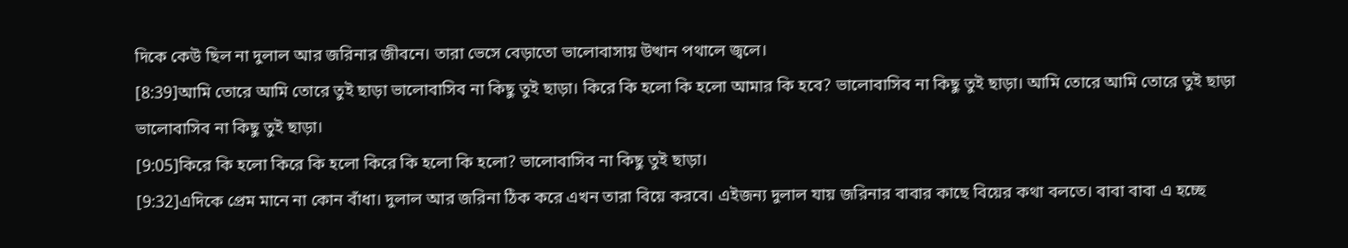দিকে কেউ ছিল না দুলাল আর জরিনার জীবনে। তারা ভেসে বেড়াতো ভালোবাসায় উত্থান পথালে জ্বলে।
[8:39]আমি তোরে আমি তোরে তুই ছাড়া ভালোবাসিব না কিছু তুই ছাড়া। কিরে কি হলো কি হলো আমার কি হবে? ভালোবাসিব না কিছু তুই ছাড়া। আমি তোরে আমি তোরে তুই ছাড়া ভালোবাসিব না কিছু তুই ছাড়া।
[9:05]কিরে কি হলো কিরে কি হলো কিরে কি হলো কি হলো? ভালোবাসিব না কিছু তুই ছাড়া।
[9:32]এদিকে প্রেম মানে না কোন বাঁধা। দুলাল আর জরিনা ঠিক করে এখন তারা বিয়ে করবে। এইজন্য দুলাল যায় জরিনার বাবার কাছে বিয়ের কথা বলতে। বাবা বাবা এ হচ্ছে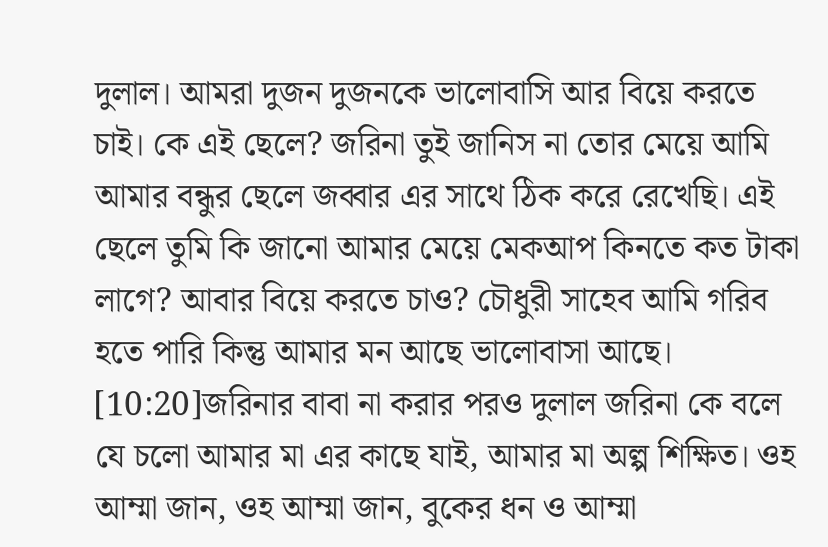দুলাল। আমরা দুজন দুজনকে ভালোবাসি আর বিয়ে করতে চাই। কে এই ছেলে? জরিনা তুই জানিস না তোর মেয়ে আমি আমার বন্ধুর ছেলে জব্বার এর সাথে ঠিক করে রেখেছি। এই ছেলে তুমি কি জানো আমার মেয়ে মেকআপ কিনতে কত টাকা লাগে? আবার বিয়ে করতে চাও? চৌধুরী সাহেব আমি গরিব হতে পারি কিন্তু আমার মন আছে ভালোবাসা আছে।
[10:20]জরিনার বাবা না করার পরও দুলাল জরিনা কে বলে যে চলো আমার মা এর কাছে যাই, আমার মা অল্প শিক্ষিত। ওহ আম্মা জান, ওহ আম্মা জান, বুকের ধন ও আম্মা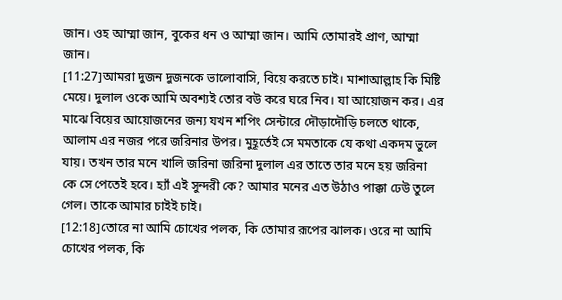জান। ওহ আম্মা জান, বুকের ধন ও আম্মা জান। আমি তোমারই প্রাণ, আম্মা জান।
[11:27]আমরা দুজন দুজনকে ভালোবাসি, বিয়ে করতে চাই। মাশাআল্লাহ কি মিষ্টি মেয়ে। দুলাল ওকে আমি অবশ্যই তোর বউ করে ঘরে নিব। যা আয়োজন কর। এর মাঝে বিয়ের আয়োজনের জন্য যখন শপিং সেন্টারে দৌড়াদৌড়ি চলতে থাকে, আলাম এর নজর পরে জরিনার উপর। মুহূর্তেই সে মমতাকে যে কথা একদম ভুলে যায়। তখন তার মনে খালি জরিনা জরিনা দুলাল এর তাতে তার মনে হয় জরিনা কে সে পেতেই হবে। হ্যাঁ এই সুন্দরী কে? আমার মনের এত উঠাও পাক্কা ঢেউ তুলে গেল। তাকে আমার চাইই চাই।
[12:18]তোরে না আমি চোখের পলক, কি তোমার রূপের ঝালক। ওরে না আমি চোখের পলক, কি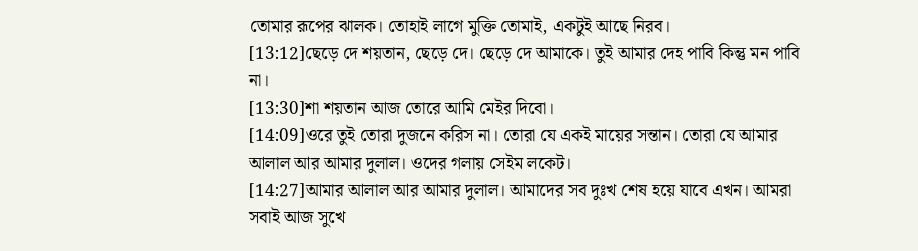তোমার রূপের ঝালক। তোহাই লাগে মুক্তি তোমাই, একটুই আছে নিরব।
[13:12]ছেড়ে দে শয়তান, ছেড়ে দে। ছেড়ে দে আমাকে। তুই আমার দেহ পাবি কিন্তু মন পাবি না।
[13:30]শা শয়তান আজ তোরে আমি মেইর দিবো।
[14:09]ওরে তুই তোরা দুজনে করিস না। তোরা যে একই মায়ের সন্তান। তোরা যে আমার আলাল আর আমার দুলাল। ওদের গলায় সেইম লকেট।
[14:27]আমার আলাল আর আমার দুলাল। আমাদের সব দুঃখ শেষ হয়ে যাবে এখন। আমরা সবাই আজ সুখে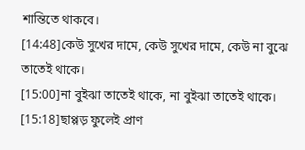শান্তিতে থাকবে।
[14:48]কেউ সুখের দামে, কেউ সুখের দামে, কেউ না বুঝে তাতেই থাকে।
[15:00]না বুইঝা তাতেই থাকে, না বুইঝা তাতেই থাকে।
[15:18]ছাপ্পড় ফুলেই প্রাণ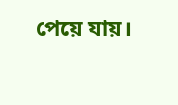পেয়ে যায়।